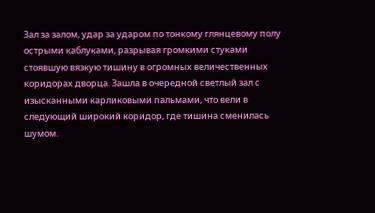Зал за залом, удар за ударом по тонкому глянцевому полу острыми каблуками, разрывая громкими стуками стоявшую вязкую тишину в огромных величественных коридорах дворца. Зашла в очередной светлый зал с изысканными карликовыми пальмами, что вели в следующий широкий коридор, где тишина сменилась шумом.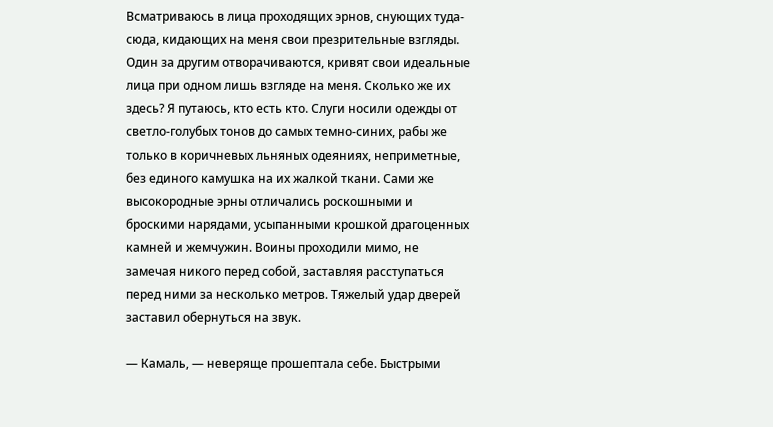Всматриваюсь в лица проходящих эрнов, снующих туда-сюда, кидающих на меня свои презрительные взгляды. Один за другим отворачиваются, кривят свои идеальные лица при одном лишь взгляде на меня. Сколько же их здесь? Я путаюсь, кто есть кто. Слуги носили одежды от светло-голубых тонов до самых темно-синих, рабы же только в коричневых льняных одеяниях, неприметные, без единого камушка на их жалкой ткани. Сами же высокородные эрны отличались роскошными и броскими нарядами, усыпанными крошкой драгоценных камней и жемчужин. Воины проходили мимо, не замечая никого перед собой, заставляя расступаться перед ними за несколько метров. Тяжелый удар дверей заставил обернуться на звук.

— Камаль, — неверяще прошептала себе. Быстрыми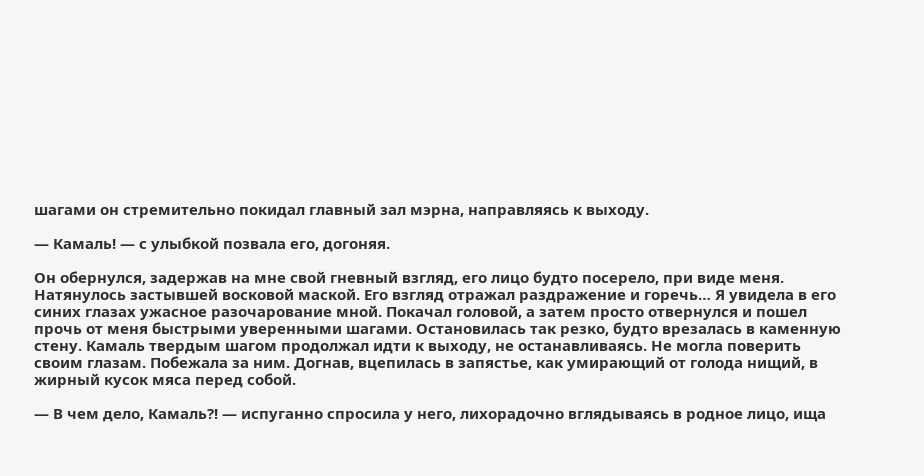шагами он стремительно покидал главный зал мэрна, направляясь к выходу.

— Камаль! — с улыбкой позвала его, догоняя.

Он обернулся, задержав на мне свой гневный взгляд, его лицо будто посерело, при виде меня. Натянулось застывшей восковой маской. Его взгляд отражал раздражение и горечь… Я увидела в его синих глазах ужасное разочарование мной. Покачал головой, а затем просто отвернулся и пошел прочь от меня быстрыми уверенными шагами. Остановилась так резко, будто врезалась в каменную стену. Камаль твердым шагом продолжал идти к выходу, не останавливаясь. Не могла поверить своим глазам. Побежала за ним. Догнав, вцепилась в запястье, как умирающий от голода нищий, в жирный кусок мяса перед собой.

— В чем дело, Камаль?! — испуганно спросила у него, лихорадочно вглядываясь в родное лицо, ища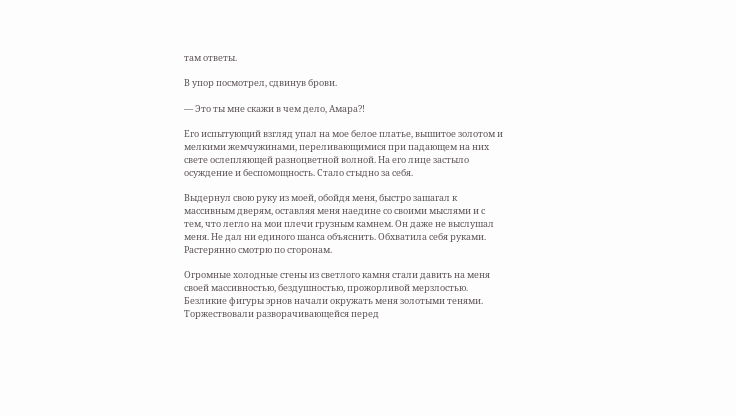там ответы.

В упор посмотрел, сдвинув брови.

— Это ты мне скажи в чем дело, Амара?!

Его испытующий взгляд упал на мое белое платье, вышитое золотом и мелкими жемчужинами, переливающимися при падающем на них свете ослепляющей разноцветной волной. На его лице застыло осуждение и беспомощность. Стало стыдно за себя.

Выдернул свою руку из моей, обойдя меня, быстро зашагал к массивным дверям, оставляя меня наедине со своими мыслями и с тем, что легло на мои плечи грузным камнем. Он даже не выслушал меня. Не дал ни единого шанса объяснить. Обхватила себя руками. Растерянно смотрю по сторонам.

Огромные холодные стены из светлого камня стали давить на меня своей массивностью, бездушностью, прожорливой мерзлостью. Безликие фигуры эрнов начали окружать меня золотыми тенями. Торжествовали разворачивающейся перед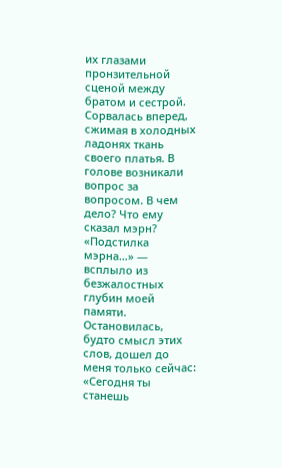их глазами пронзительной сценой между братом и сестрой. Сорвалась вперед, сжимая в холодных ладонях ткань своего платья. В голове возникали вопрос за вопросом. В чем дело? Что ему сказал мэрн? «Подстилка мэрна…» — всплыло из безжалостных глубин моей памяти. Остановилась, будто смысл этих слов, дошел до меня только сейчас: «Сегодня ты станешь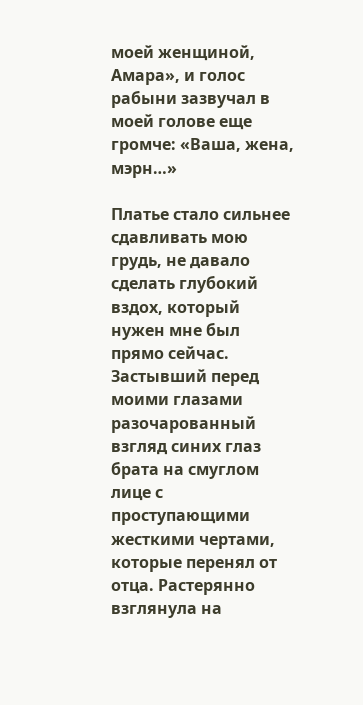моей женщиной, Амара», и голос рабыни зазвучал в моей голове еще громче: «Ваша, жена, мэрн…»

Платье стало сильнее сдавливать мою грудь, не давало сделать глубокий вздох, который нужен мне был прямо сейчас. Застывший перед моими глазами разочарованный взгляд синих глаз брата на смуглом лице с проступающими жесткими чертами, которые перенял от отца. Растерянно взглянула на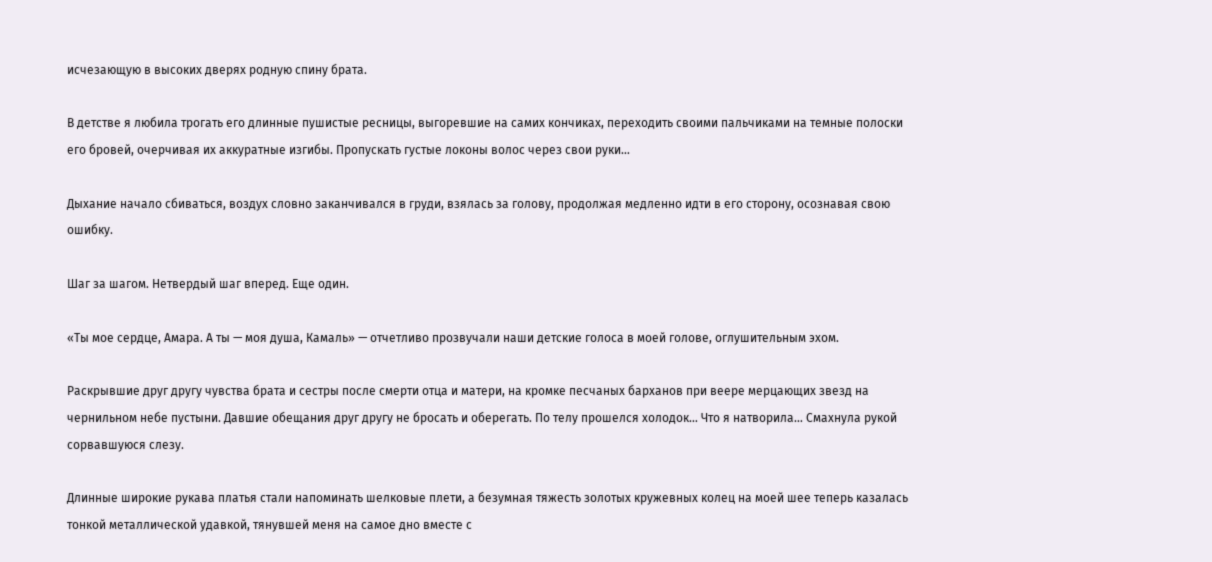исчезающую в высоких дверях родную спину брата.

В детстве я любила трогать его длинные пушистые ресницы, выгоревшие на самих кончиках, переходить своими пальчиками на темные полоски его бровей, очерчивая их аккуратные изгибы. Пропускать густые локоны волос через свои руки…

Дыхание начало сбиваться, воздух словно заканчивался в груди, взялась за голову, продолжая медленно идти в его сторону, осознавая свою ошибку.

Шаг за шагом. Нетвердый шаг вперед. Еще один.

«Ты мое сердце, Амара. А ты — моя душа, Камаль» — отчетливо прозвучали наши детские голоса в моей голове, оглушительным эхом.

Раскрывшие друг другу чувства брата и сестры после смерти отца и матери, на кромке песчаных барханов при веере мерцающих звезд на чернильном небе пустыни. Давшие обещания друг другу не бросать и оберегать. По телу прошелся холодок… Что я натворила… Смахнула рукой сорвавшуюся слезу.

Длинные широкие рукава платья стали напоминать шелковые плети, а безумная тяжесть золотых кружевных колец на моей шее теперь казалась тонкой металлической удавкой, тянувшей меня на самое дно вместе с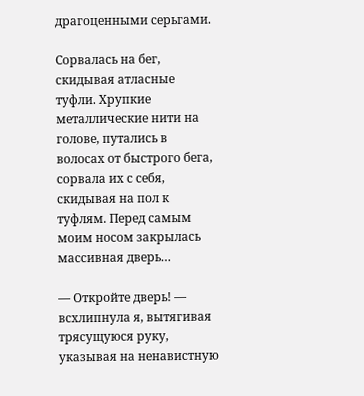драгоценными серьгами.

Сорвалась на бег, скидывая атласные туфли. Хрупкие металлические нити на голове, путались в волосах от быстрого бега, сорвала их с себя, скидывая на пол к туфлям. Перед самым моим носом закрылась массивная дверь…

— Откройте дверь! — всхлипнула я, вытягивая трясущуюся руку, указывая на ненавистную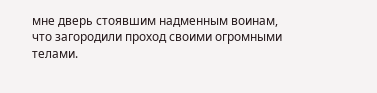мне дверь стоявшим надменным воинам, что загородили проход своими огромными телами.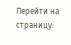Перейти на страницу: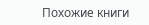Похожие книги